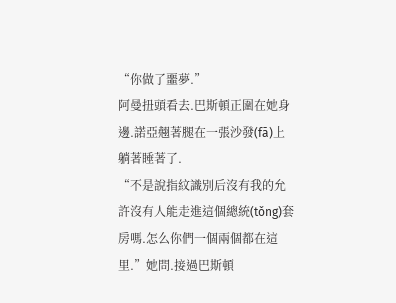“你做了噩夢.”
阿曼扭頭看去.巴斯頓正圍在她身邊.諾亞翹著腿在一張沙發(fā)上躺著睡著了.
“不是說指紋識別后沒有我的允許沒有人能走進這個總統(tǒng)套房嗎.怎么你們一個兩個都在這里.”她問.接過巴斯頓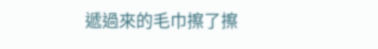遞過來的毛巾擦了擦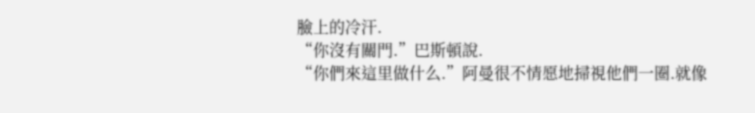臉上的冷汗.
“你沒有關門.”巴斯頓說.
“你們來這里做什么.”阿曼很不情愿地掃視他們一圈.就像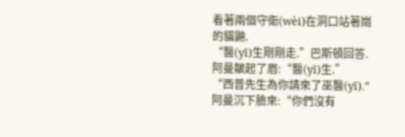看著兩個守衛(wèi)在洞口站著崗的貓鼬.
“醫(yī)生剛剛走.”巴斯頓回答.阿曼皺起了眉:“醫(yī)生.”
“西普先生為你請來了巫醫(yī).”
阿曼沉下臉來:“你們沒有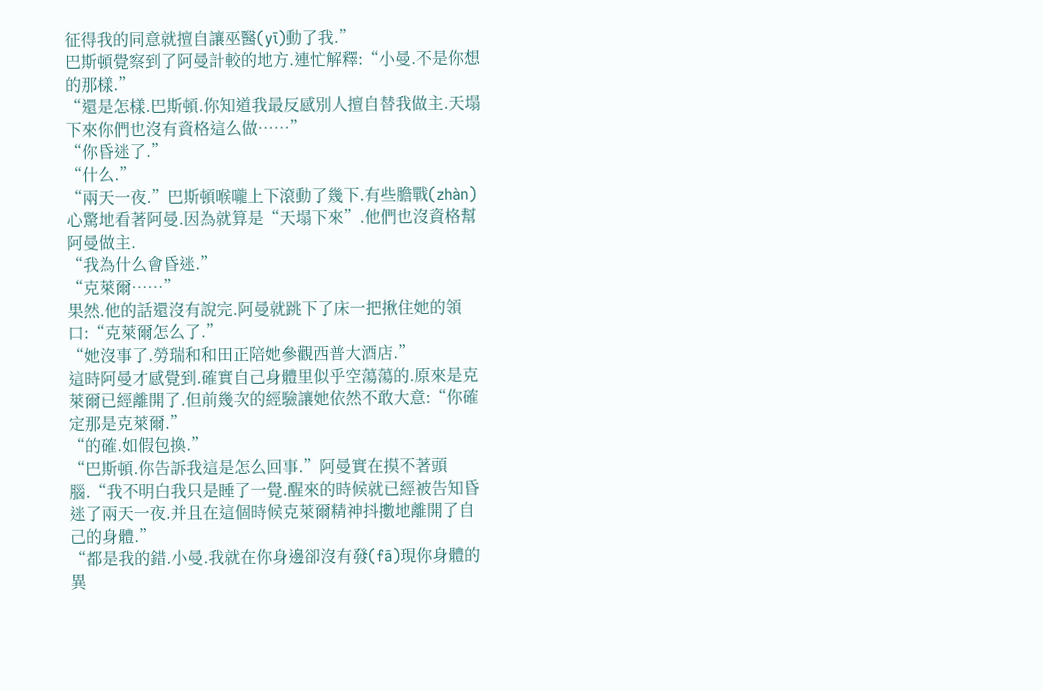征得我的同意就擅自讓巫醫(yī)動了我.”
巴斯頓覺察到了阿曼計較的地方.連忙解釋:“小曼.不是你想的那樣.”
“還是怎樣.巴斯頓.你知道我最反感別人擅自替我做主.天塌下來你們也沒有資格這么做……”
“你昏迷了.”
“什么.”
“兩天一夜.”巴斯頓喉嚨上下滾動了幾下.有些膽戰(zhàn)心驚地看著阿曼.因為就算是“天塌下來”.他們也沒資格幫阿曼做主.
“我為什么會昏迷.”
“克萊爾……”
果然.他的話還沒有說完.阿曼就跳下了床一把揪住她的領口:“克萊爾怎么了.”
“她沒事了.勞瑞和和田正陪她參觀西普大酒店.”
這時阿曼才感覺到.確實自己身體里似乎空蕩蕩的.原來是克萊爾已經離開了.但前幾次的經驗讓她依然不敢大意:“你確定那是克萊爾.”
“的確.如假包換.”
“巴斯頓.你告訴我這是怎么回事.”阿曼實在摸不著頭腦.“我不明白我只是睡了一覺.醒來的時候就已經被告知昏迷了兩天一夜.并且在這個時候克萊爾精神抖擻地離開了自己的身體.”
“都是我的錯.小曼.我就在你身邊卻沒有發(fā)現你身體的異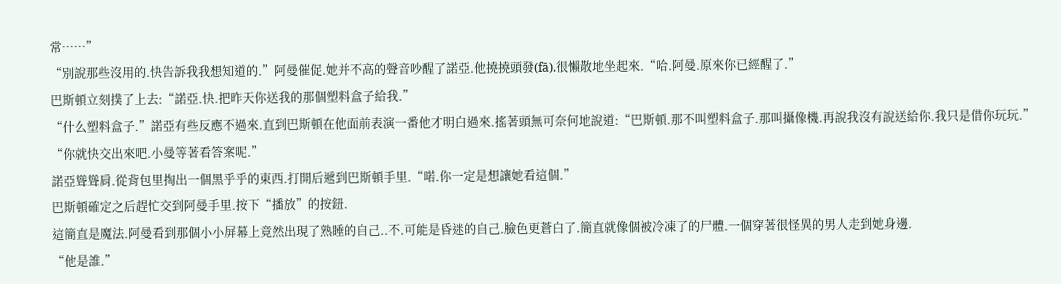常……”
“別說那些沒用的.快告訴我我想知道的.”阿曼催促.她并不高的聲音吵醒了諾亞.他撓撓頭發(fā).很懶散地坐起來.“哈.阿曼.原來你已經醒了.”
巴斯頓立刻撲了上去:“諾亞.快.把昨天你送我的那個塑料盒子給我.”
“什么塑料盒子.”諾亞有些反應不過來.直到巴斯頓在他面前表演一番他才明白過來.搖著頭無可奈何地說道:“巴斯頓.那不叫塑料盒子.那叫攝像機.再說我沒有說送給你.我只是借你玩玩.”
“你就快交出來吧.小曼等著看答案呢.”
諾亞聳聳肩.從背包里掏出一個黑乎乎的東西.打開后遞到巴斯頓手里.“喏.你一定是想讓她看這個.”
巴斯頓確定之后趕忙交到阿曼手里.按下“播放”的按鈕.
這簡直是魔法.阿曼看到那個小小屏幕上竟然出現了熟睡的自己..不.可能是昏迷的自己.臉色更蒼白了.簡直就像個被冷凍了的尸體.一個穿著很怪異的男人走到她身邊.
“他是誰.”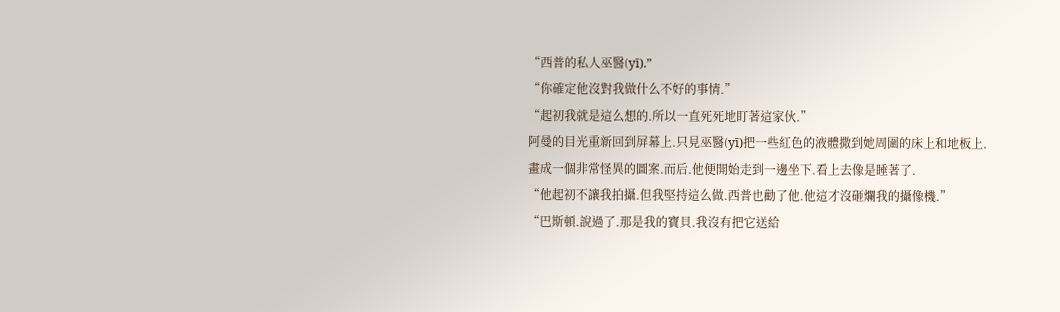“西普的私人巫醫(yī).”
“你確定他沒對我做什么不好的事情.”
“起初我就是這么想的.所以一直死死地盯著這家伙.”
阿曼的目光重新回到屏幕上.只見巫醫(yī)把一些紅色的液體撒到她周圍的床上和地板上.畫成一個非常怪異的圖案.而后.他便開始走到一邊坐下.看上去像是睡著了.
“他起初不讓我拍攝.但我堅持這么做.西普也勸了他.他這才沒砸爛我的攝像機.”
“巴斯頓.說過了.那是我的寶貝.我沒有把它送給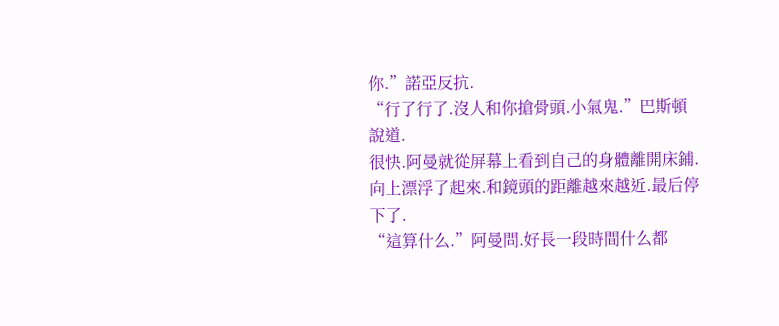你.”諾亞反抗.
“行了行了.沒人和你搶骨頭.小氣鬼.”巴斯頓說道.
很快.阿曼就從屏幕上看到自己的身體離開床鋪.向上漂浮了起來.和鏡頭的距離越來越近.最后停下了.
“這算什么.”阿曼問.好長一段時間什么都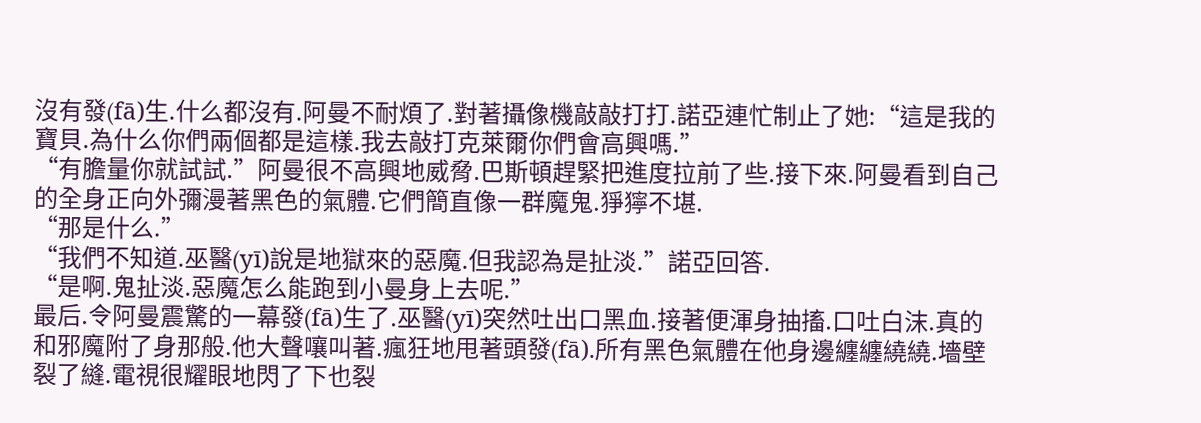沒有發(fā)生.什么都沒有.阿曼不耐煩了.對著攝像機敲敲打打.諾亞連忙制止了她:“這是我的寶貝.為什么你們兩個都是這樣.我去敲打克萊爾你們會高興嗎.”
“有膽量你就試試.”阿曼很不高興地威脅.巴斯頓趕緊把進度拉前了些.接下來.阿曼看到自己的全身正向外彌漫著黑色的氣體.它們簡直像一群魔鬼.猙獰不堪.
“那是什么.”
“我們不知道.巫醫(yī)說是地獄來的惡魔.但我認為是扯淡.”諾亞回答.
“是啊.鬼扯淡.惡魔怎么能跑到小曼身上去呢.”
最后.令阿曼震驚的一幕發(fā)生了.巫醫(yī)突然吐出口黑血.接著便渾身抽搐.口吐白沫.真的和邪魔附了身那般.他大聲嚷叫著.瘋狂地甩著頭發(fā).所有黑色氣體在他身邊纏纏繞繞.墻壁裂了縫.電視很耀眼地閃了下也裂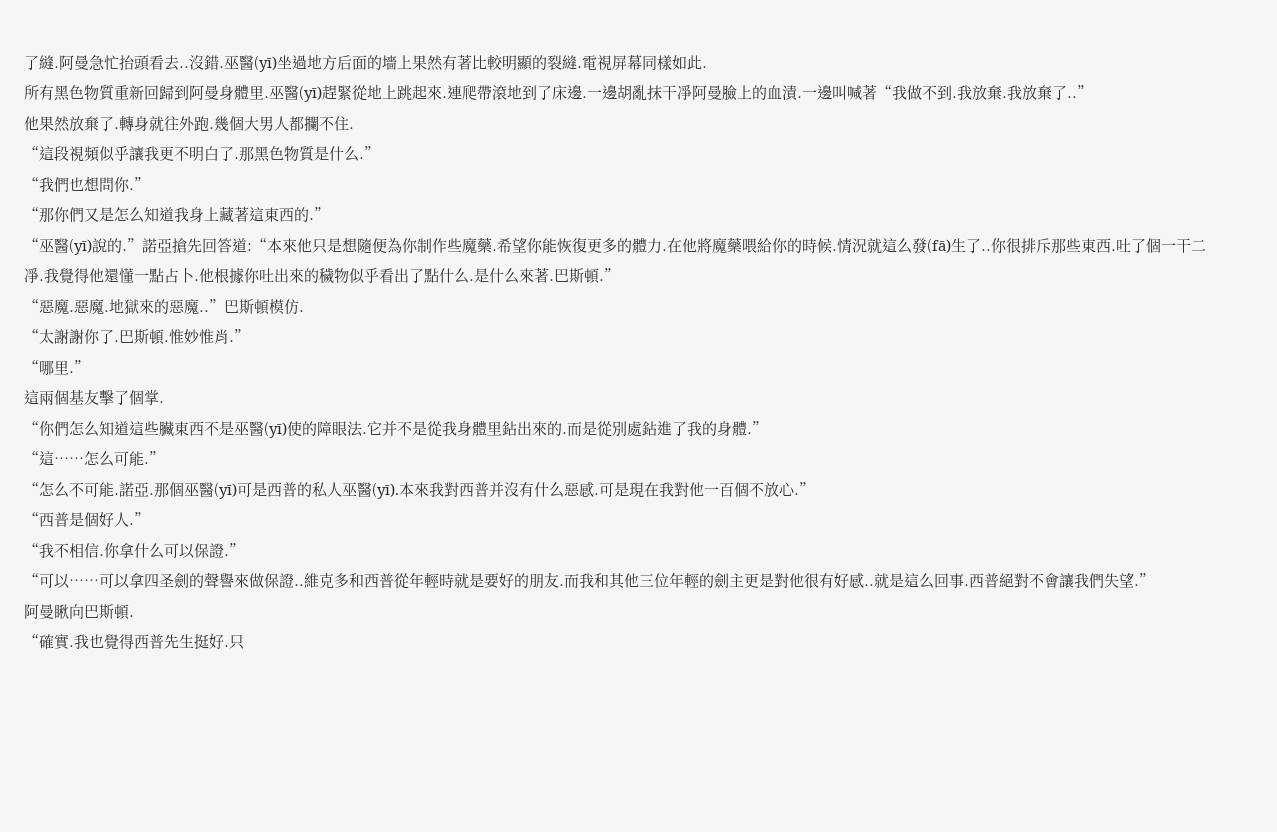了縫.阿曼急忙抬頭看去..沒錯.巫醫(yī)坐過地方后面的墻上果然有著比較明顯的裂縫.電視屏幕同樣如此.
所有黑色物質重新回歸到阿曼身體里.巫醫(yī)趕緊從地上跳起來.連爬帶滾地到了床邊.一邊胡亂抹干凈阿曼臉上的血漬.一邊叫喊著“我做不到.我放棄.我放棄了..”
他果然放棄了.轉身就往外跑.幾個大男人都攔不住.
“這段視頻似乎讓我更不明白了.那黑色物質是什么.”
“我們也想問你.”
“那你們又是怎么知道我身上藏著這東西的.”
“巫醫(yī)說的.”諾亞搶先回答道:“本來他只是想隨便為你制作些魔藥.希望你能恢復更多的體力.在他將魔藥喂給你的時候.情況就這么發(fā)生了..你很排斥那些東西.吐了個一干二凈.我覺得他還懂一點占卜.他根據你吐出來的穢物似乎看出了點什么.是什么來著.巴斯頓.”
“惡魔.惡魔.地獄來的惡魔..”巴斯頓模仿.
“太謝謝你了.巴斯頓.惟妙惟肖.”
“哪里.”
這兩個基友擊了個掌.
“你們怎么知道這些臟東西不是巫醫(yī)使的障眼法.它并不是從我身體里鉆出來的.而是從別處鉆進了我的身體.”
“這……怎么可能.”
“怎么不可能.諾亞.那個巫醫(yī)可是西普的私人巫醫(yī).本來我對西普并沒有什么惡感.可是現在我對他一百個不放心.”
“西普是個好人.”
“我不相信.你拿什么可以保證.”
“可以……可以拿四圣劍的聲譽來做保證..維克多和西普從年輕時就是要好的朋友.而我和其他三位年輕的劍主更是對他很有好感..就是這么回事.西普絕對不會讓我們失望.”
阿曼瞅向巴斯頓.
“確實.我也覺得西普先生挺好.只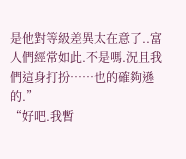是他對等級差異太在意了..富人們經常如此.不是嗎.況且我們這身打扮……也的確夠遜的.”
“好吧.我暫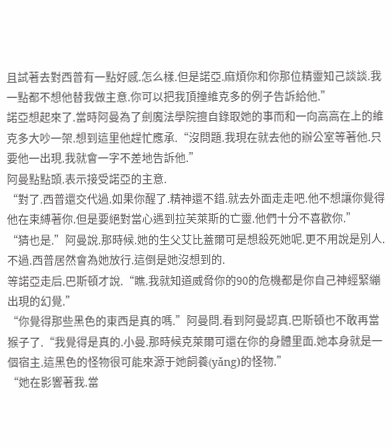且試著去對西普有一點好感.怎么樣.但是諾亞.麻煩你和你那位精靈知己談談.我一點都不想他替我做主意.你可以把我頂撞維克多的例子告訴給他.”
諾亞想起來了.當時阿曼為了劍魔法學院擅自錄取她的事而和一向高高在上的維克多大吵一架.想到這里他趕忙應承.“沒問題.我現在就去他的辦公室等著他.只要他一出現.我就會一字不差地告訴他.”
阿曼點點頭.表示接受諾亞的主意.
“對了.西普還交代過.如果你醒了.精神還不錯.就去外面走走吧.他不想讓你覺得他在束縛著你.但是要絕對當心遇到拉芙萊斯的亡靈.他們十分不喜歡你.”
“猜也是.”阿曼說.那時候.她的生父艾比蓋爾可是想殺死她呢.更不用說是別人.不過.西普居然會為她放行.這倒是她沒想到的.
等諾亞走后.巴斯頓才說.“瞧.我就知道威脅你的90的危機都是你自己神經緊繃出現的幻覺.”
“你覺得那些黑色的東西是真的嗎.”阿曼問.看到阿曼認真.巴斯頓也不敢再當猴子了.“我覺得是真的.小曼.那時候克萊爾可還在你的身體里面.她本身就是一個宿主.這黑色的怪物很可能來源于她飼養(yǎng)的怪物.”
“她在影響著我.當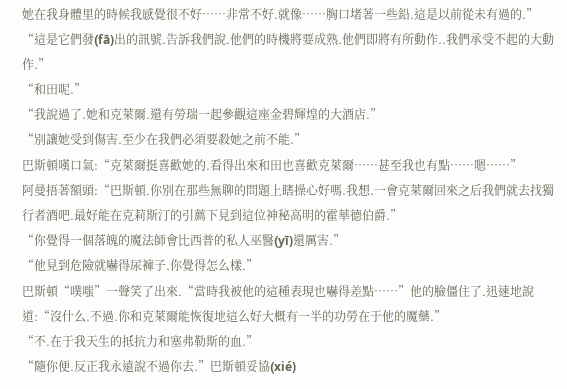她在我身體里的時候我感覺很不好……非常不好.就像……胸口堵著一些鉛.這是以前從未有過的.”
“這是它們發(fā)出的訊號.告訴我們說.他們的時機將要成熟.他們即將有所動作..我們承受不起的大動作.”
“和田呢.”
“我說過了.她和克萊爾.還有勞瑞一起參觀這座金碧輝煌的大酒店.”
“別讓她受到傷害.至少在我們必須要殺她之前不能.”
巴斯頓嘆口氣:“克萊爾挺喜歡她的.看得出來和田也喜歡克萊爾……甚至我也有點……嗯……”
阿曼捂著額頭:“巴斯頓.你別在那些無聊的問題上瞎操心好嗎.我想.一會克萊爾回來之后我們就去找獨行者酒吧.最好能在克莉斯汀的引薦下見到這位神秘高明的霍華德伯爵.”
“你覺得一個落魄的魔法師會比西普的私人巫醫(yī)還厲害.”
“他見到危險就嚇得尿褲子.你覺得怎么樣.”
巴斯頓“噗嗤”一聲笑了出來.“當時我被他的這種表現也嚇得差點……”他的臉僵住了.迅速地說道:“沒什么.不過.你和克萊爾能恢復地這么好大概有一半的功勞在于他的魔藥.”
“不.在于我天生的抵抗力和塞弗勒斯的血.”
“隨你便.反正我永遠說不過你去.”巴斯頓妥協(xié)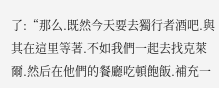了:“那么.既然今天要去獨行者酒吧.與其在這里等著.不如我們一起去找克萊爾.然后在他們的餐廳吃頓飽飯.補充一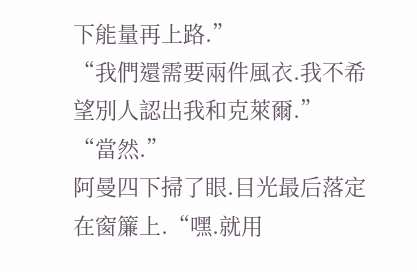下能量再上路.”
“我們還需要兩件風衣.我不希望別人認出我和克萊爾.”
“當然.”
阿曼四下掃了眼.目光最后落定在窗簾上.“嘿.就用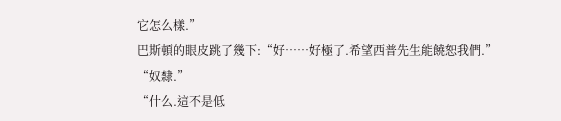它怎么樣.”
巴斯頓的眼皮跳了幾下:“好……好極了.希望西普先生能饒恕我們.”
“奴隸.”
“什么.這不是低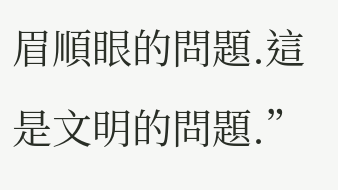眉順眼的問題.這是文明的問題.”